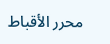محرر الأقباط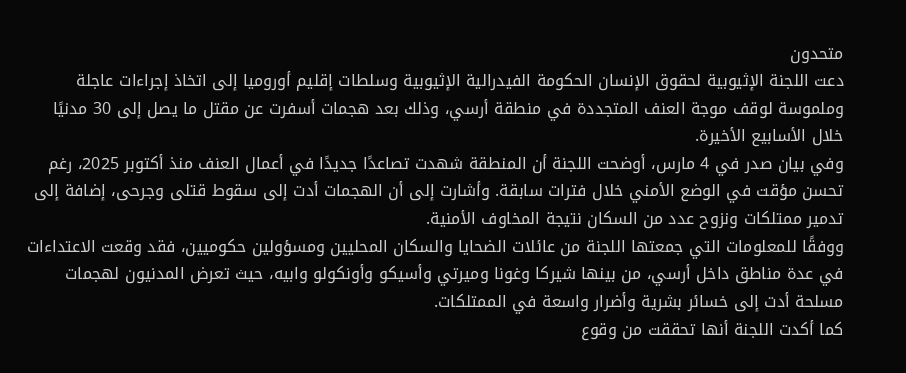متحدون
دعت اللجنة الإثيوبية لحقوق الإنسان الحكومة الفيدرالية الإثيوبية وسلطات إقليم أوروميا إلى اتخاذ إجراءات عاجلة وملموسة لوقف موجة العنف المتجددة في منطقة أرسي، وذلك بعد هجمات أسفرت عن مقتل ما يصل إلى 30 مدنيًا خلال الأسابيع الأخيرة.
وفي بيان صدر في 4 مارس، أوضحت اللجنة أن المنطقة شهدت تصاعدًا جديدًا في أعمال العنف منذ أكتوبر 2025، رغم تحسن مؤقت في الوضع الأمني خلال فترات سابقة. وأشارت إلى أن الهجمات أدت إلى سقوط قتلى وجرحى، إضافة إلى تدمير ممتلكات ونزوح عدد من السكان نتيجة المخاوف الأمنية.
ووفقًا للمعلومات التي جمعتها اللجنة من عائلات الضحايا والسكان المحليين ومسؤولين حكوميين، فقد وقعت الاعتداءات في عدة مناطق داخل أرسي، من بينها شيركا وغونا وميرتي وأسيكو وأونكولو وابيه، حيث تعرض المدنيون لهجمات مسلحة أدت إلى خسائر بشرية وأضرار واسعة في الممتلكات.
كما أكدت اللجنة أنها تحققت من وقوع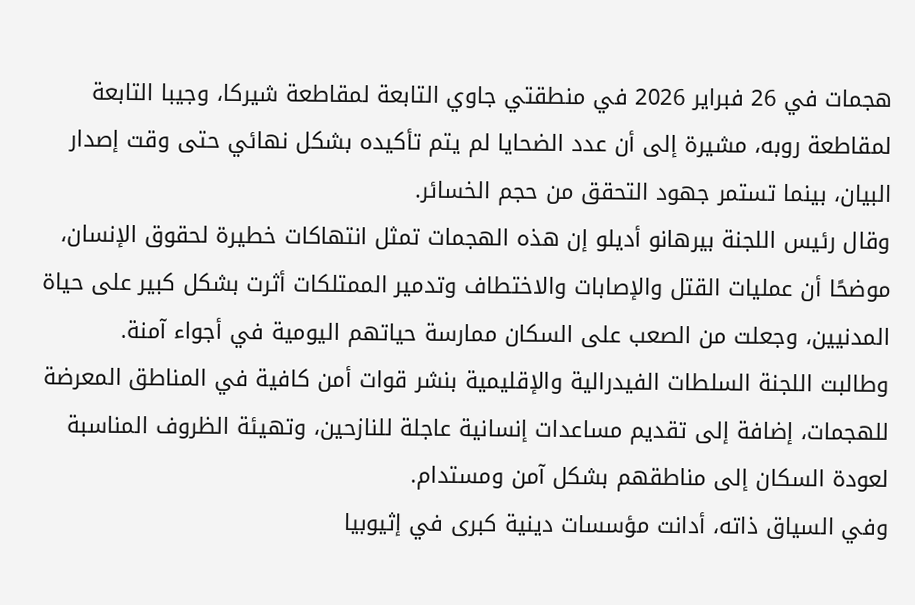هجمات في 26 فبراير 2026 في منطقتي جاوي التابعة لمقاطعة شيركا، وجيبا التابعة لمقاطعة روبه، مشيرة إلى أن عدد الضحايا لم يتم تأكيده بشكل نهائي حتى وقت إصدار البيان، بينما تستمر جهود التحقق من حجم الخسائر.
وقال رئيس اللجنة بيرهانو أديلو إن هذه الهجمات تمثل انتهاكات خطيرة لحقوق الإنسان، موضحًا أن عمليات القتل والإصابات والاختطاف وتدمير الممتلكات أثرت بشكل كبير على حياة المدنيين، وجعلت من الصعب على السكان ممارسة حياتهم اليومية في أجواء آمنة.
وطالبت اللجنة السلطات الفيدرالية والإقليمية بنشر قوات أمن كافية في المناطق المعرضة للهجمات، إضافة إلى تقديم مساعدات إنسانية عاجلة للنازحين، وتهيئة الظروف المناسبة لعودة السكان إلى مناطقهم بشكل آمن ومستدام.
وفي السياق ذاته، أدانت مؤسسات دينية كبرى في إثيوبيا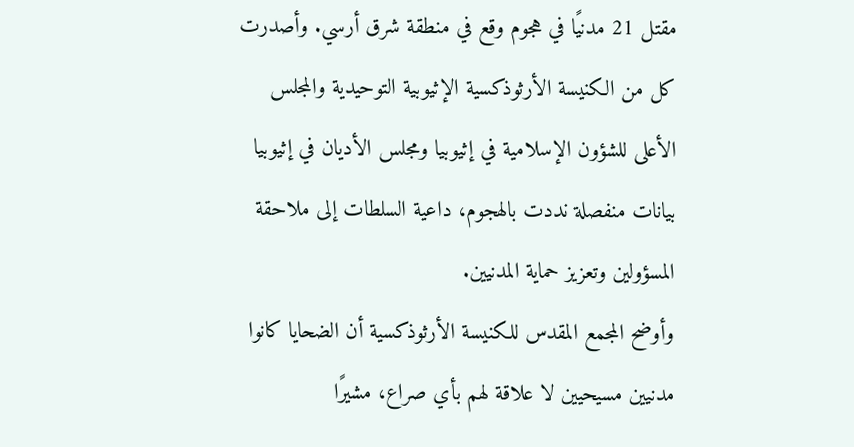مقتل 21 مدنيًا في هجوم وقع في منطقة شرق أرسي. وأصدرت كل من الكنيسة الأرثوذكسية الإثيوبية التوحيدية والمجلس الأعلى للشؤون الإسلامية في إثيوبيا ومجلس الأديان في إثيوبيا بيانات منفصلة نددت بالهجوم، داعية السلطات إلى ملاحقة المسؤولين وتعزيز حماية المدنيين.
وأوضح المجمع المقدس للكنيسة الأرثوذكسية أن الضحايا كانوا مدنيين مسيحيين لا علاقة لهم بأي صراع، مشيرًا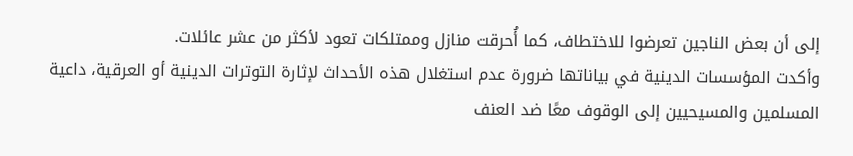إلى أن بعض الناجين تعرضوا للاختطاف، كما أُحرقت منازل وممتلكات تعود لأكثر من عشر عائلات.
وأكدت المؤسسات الدينية في بياناتها ضرورة عدم استغلال هذه الأحداث لإثارة التوترات الدينية أو العرقية، داعية المسلمين والمسيحيين إلى الوقوف معًا ضد العنف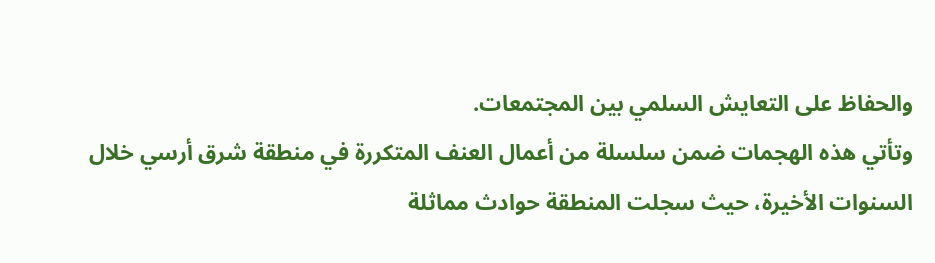والحفاظ على التعايش السلمي بين المجتمعات.
وتأتي هذه الهجمات ضمن سلسلة من أعمال العنف المتكررة في منطقة شرق أرسي خلال السنوات الأخيرة، حيث سجلت المنطقة حوادث مماثلة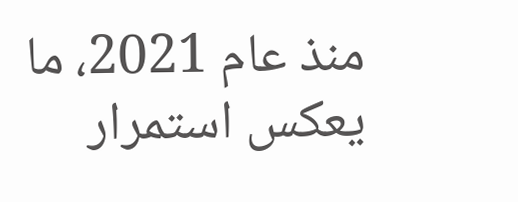منذ عام 2021، ما يعكس استمرار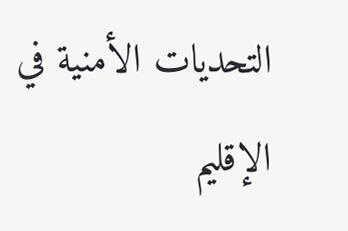التحديات الأمنية في الإقليم